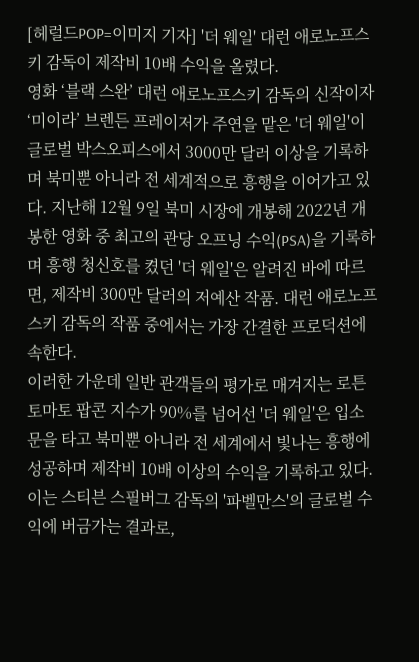[헤럴드POP=이미지 기자] '더 웨일' 대런 애로노프스키 감독이 제작비 10배 수익을 올렸다.
영화 ‘블랙 스완’ 대런 애로노프스키 감독의 신작이자 ‘미이라’ 브렌든 프레이저가 주연을 맡은 '더 웨일'이 글로벌 박스오피스에서 3000만 달러 이상을 기록하며 북미뿐 아니라 전 세계적으로 흥행을 이어가고 있다. 지난해 12월 9일 북미 시장에 개봉해 2022년 개봉한 영화 중 최고의 관당 오프닝 수익(PSA)을 기록하며 흥행 청신호를 켰던 '더 웨일'은 알려진 바에 따르면, 제작비 300만 달러의 저예산 작품. 대런 애로노프스키 감독의 작품 중에서는 가장 간결한 프로덕션에 속한다.
이러한 가운데 일반 관객들의 평가로 매겨지는 로튼 토마토 팝콘 지수가 90%를 넘어선 '더 웨일'은 입소문을 타고 북미뿐 아니라 전 세계에서 빛나는 흥행에 성공하며 제작비 10배 이상의 수익을 기록하고 있다. 이는 스티븐 스필버그 감독의 '파벨만스'의 글로벌 수익에 버금가는 결과로,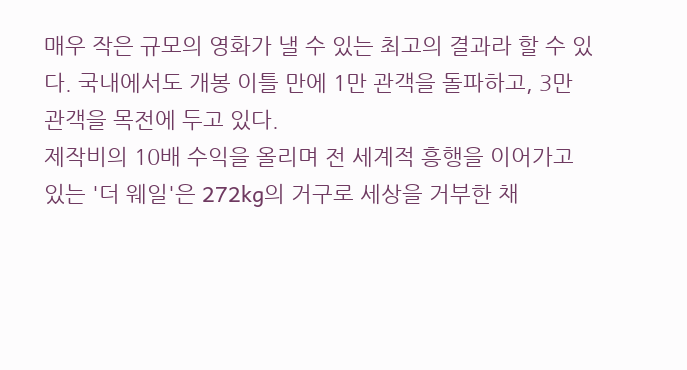매우 작은 규모의 영화가 낼 수 있는 최고의 결과라 할 수 있다. 국내에서도 개봉 이틀 만에 1만 관객을 돌파하고, 3만 관객을 목전에 두고 있다.
제작비의 10배 수익을 올리며 전 세계적 흥행을 이어가고 있는 '더 웨일'은 272kg의 거구로 세상을 거부한 채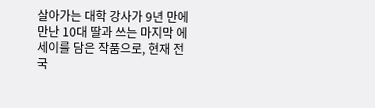살아가는 대학 강사가 9년 만에 만난 10대 딸과 쓰는 마지막 에세이를 담은 작품으로, 현재 전국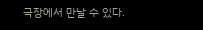극장에서 만날 수 있다.